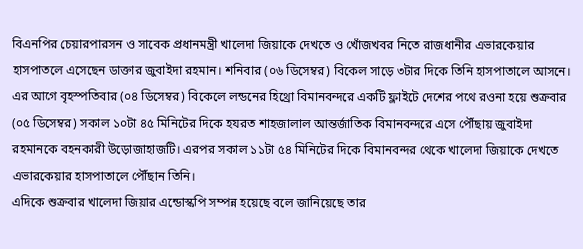বিএনপির চেয়ারপারসন ও সাবেক প্রধানমন্ত্রী খালেদা জিয়াকে দেখতে ও খোঁজখবর নিতে রাজধানীর এভারকেয়ার হাসপাতলে এসেছেন ডাক্তার জুবাইদা রহমান। শনিবার (০৬ ডিসেম্বর) বিকেল সাড়ে ৩টার দিকে তিনি হাসপাতালে আসনে।
এর আগে বৃহস্পতিবার (০৪ ডিসেম্বর) বিকেলে লন্ডনের হিথ্রো বিমানবন্দরে একটি ফ্লাইটে দেশের পথে রওনা হয়ে শুক্রবার (০৫ ডিসেম্বর) সকাল ১০টা ৪৫ মিনিটের দিকে হযরত শাহজালাল আন্তর্জাতিক বিমানবন্দরে এসে পৌঁছায় জুবাইদা রহমানকে বহনকারী উড়োজাহাজটি। এরপর সকাল ১১টা ৫৪ মিনিটের দিকে বিমানবন্দর থেকে খালেদা জিয়াকে দেখতে এভারকেয়ার হাসপাতালে পৌঁছান তিনি।
এদিকে শুক্রবার খালেদা জিয়ার এন্ডোস্কপি সম্পন্ন হয়েছে বলে জানিয়েছে তার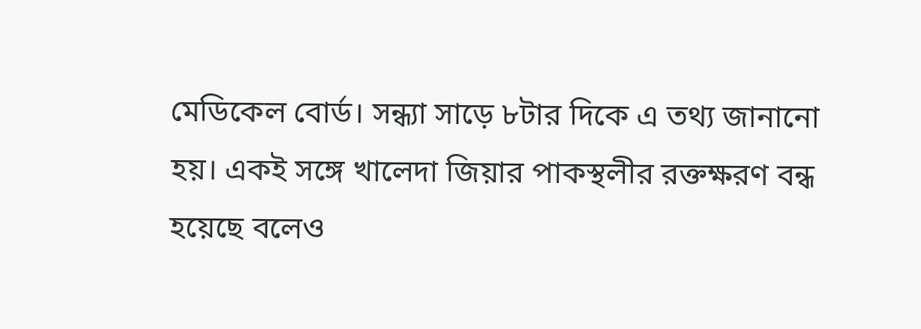মেডিকেল বোর্ড। সন্ধ্যা সাড়ে ৮টার দিকে এ তথ্য জানানো হয়। একই সঙ্গে খালেদা জিয়ার পাকস্থলীর রক্তক্ষরণ বন্ধ হয়েছে বলেও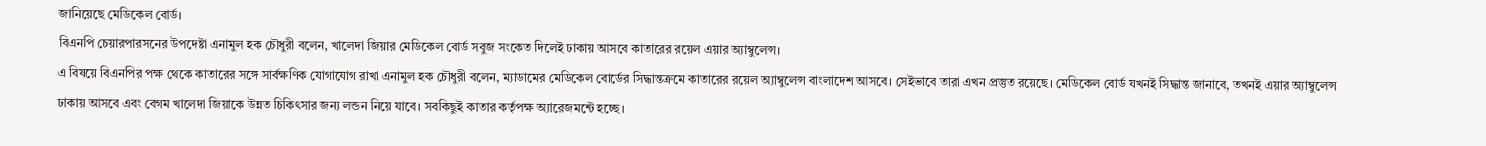জানিয়েছে মেডিকেল বোর্ড।
বিএনপি চেয়ারপারসনের উপদেষ্টা এনামুল হক চৌধুরী বলেন, খালেদা জিয়ার মেডিকেল বোর্ড সবুজ সংকেত দিলেই ঢাকায় আসবে কাতারের রয়েল এয়ার অ্যাম্বুলেন্স।
এ বিষয়ে বিএনপির পক্ষ থেকে কাতারের সঙ্গে সার্বক্ষণিক যোগাযোগ রাখা এনামুল হক চৌধুরী বলেন, ম্যাডামের মেডিকেল বোর্ডের সিদ্ধান্তক্রমে কাতারের রয়েল অ্যাম্বুলেন্স বাংলাদেশ আসবে। সেইভাবে তারা এখন প্রস্তুত রয়েছে। মেডিকেল বোর্ড যখনই সিদ্ধান্ত জানাবে, তখনই এয়ার অ্যাম্বুলেন্স ঢাকায় আসবে এবং বেগম খালেদা জিয়াকে উন্নত চিকিৎসার জন্য লন্ডন নিয়ে যাবে। সবকিছুই কাতার কর্তৃপক্ষ অ্যারেজমন্টে হচ্ছে।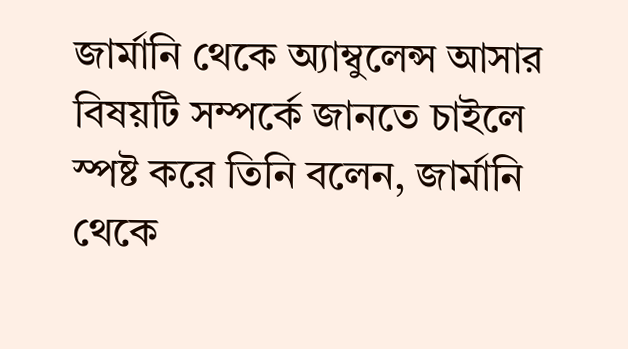জার্মানি থেকে অ্যাম্বুলেন্স আসার বিষয়টি সম্পর্কে জানতে চাইলে স্পষ্ট করে তিনি বলেন, জার্মানি থেকে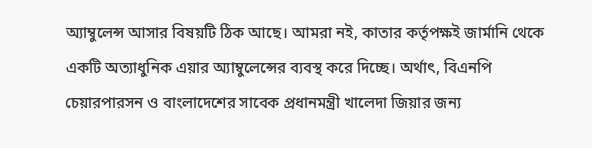অ্যাম্বুলেন্স আসার বিষয়টি ঠিক আছে। আমরা নই, কাতার কর্তৃপক্ষই জার্মানি থেকে একটি অত্যাধুনিক এয়ার অ্যাম্বুলেন্সের ব্যবস্থ করে দিচ্ছে। অর্থাৎ, বিএনপি চেয়ারপারসন ও বাংলাদেশের সাবেক প্রধানমন্ত্রী খালেদা জিয়ার জন্য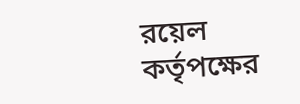রয়েল কর্তৃপক্ষের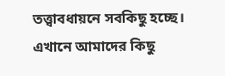তত্ত্বাবধায়নে সবকিছু হচ্ছে। এখানে আমাদের কিছু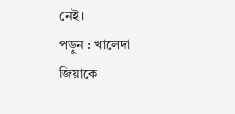নেই।
পড়ুন : খালেদা জিয়াকে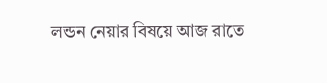লন্ডন নেয়ার বিষয়ে আজ রাতে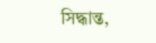সিদ্ধান্ত,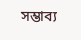সম্ভাব্য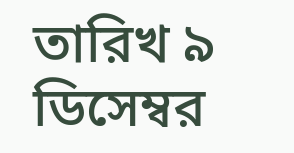তারিখ ৯ ডিসেম্বর